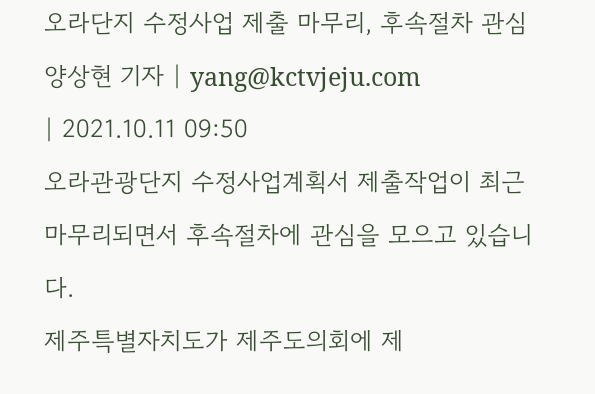오라단지 수정사업 제출 마무리, 후속절차 관심
양상현 기자 | yang@kctvjeju.com
| 2021.10.11 09:50
오라관광단지 수정사업계획서 제출작업이 최근 마무리되면서 후속절차에 관심을 모으고 있습니다.
제주특별자치도가 제주도의회에 제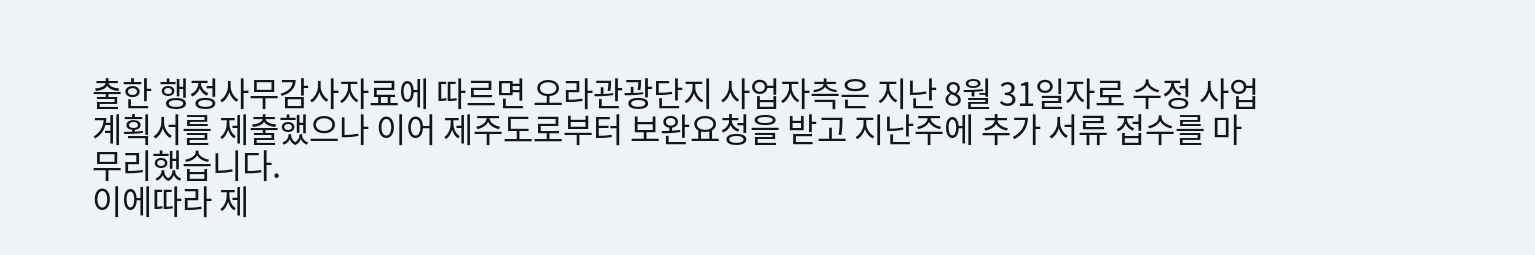출한 행정사무감사자료에 따르면 오라관광단지 사업자측은 지난 8월 31일자로 수정 사업계획서를 제출했으나 이어 제주도로부터 보완요청을 받고 지난주에 추가 서류 접수를 마무리했습니다.
이에따라 제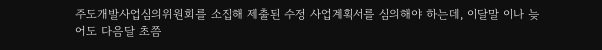주도개발사업심의위원회를 소집해 제출된 수정 사업계획서를 심의해야 하는데, 이달말 이나 늦어도 다음달 초쯤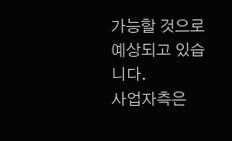가능할 것으로 예상되고 있습니다.
사업자측은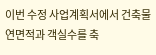이번 수정 사업계획서에서 건축물 연면적과 객실수를 축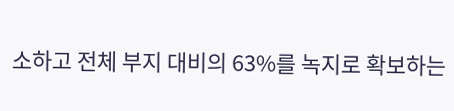소하고 전체 부지 대비의 63%를 녹지로 확보하는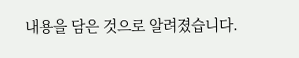내용을 담은 것으로 알려졌습니다.